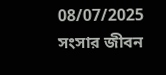08/07/2025
সংসার জীবন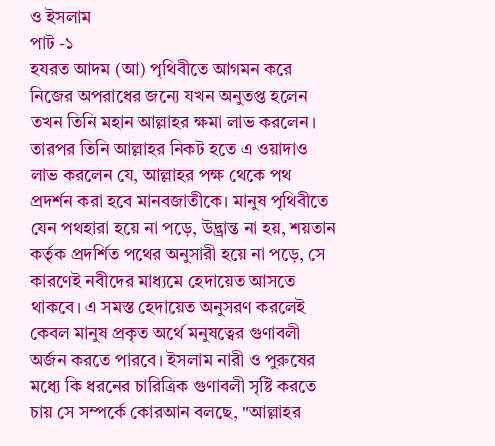ও ইসলাম
পাট -১
হযরত আদম (আ) পৃথিবীতে আগমন করে নিজের অপরাধের জন্যে যখন অনুতপ্ত হলেন তখন তিনি মহান আল্লাহর ক্ষমা লাভ করলেন। তারপর তিনি আল্লাহর নিকট হতে এ ওয়াদাও লাভ করলেন যে, আল্লাহর পক্ষ থেকে পথ প্রদর্শন করা হবে মানবজাতীকে। মানুষ পৃথিবীতে যেন পথহারা হয়ে না পড়ে, উদ্ভ্রান্ত না হয়, শয়তান কর্তৃক প্রদর্শিত পথের অনুসারী হয়ে না পড়ে, সে কারণেই নবীদের মাধ্যমে হেদায়েত আসতে থাকবে। এ সমস্ত হেদায়েত অনুসরণ করলেই কেবল মানুষ প্রকৃত অর্থে মনুষত্বের গুণাবলী অর্জন করতে পারবে। ইসলাম নারী ও পুরুষের মধ্যে কি ধরনের চারিত্রিক গুণাবলী সৃষ্টি করতে চায় সে সম্পর্কে কোরআন বলছে, "আল্লাহর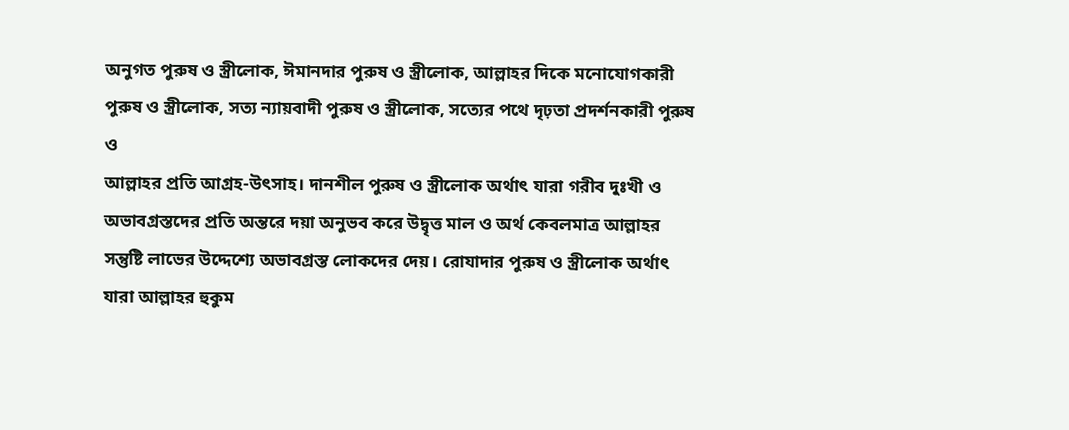অনুগত পুরুষ ও স্ত্রীলোক, ঈমানদার পুরুষ ও স্ত্রীলোক, আল্লাহর দিকে মনোযোগকারী পুরুষ ও স্ত্রীলোক, সত্য ন্যায়বাদী পুরুষ ও স্ত্রীলোক, সত্যের পথে দৃঢ়তা প্রদর্শনকারী পুরুষ ও
আল্লাহর প্রতি আগ্রহ-উৎসাহ। দানশীল পুরুষ ও স্ত্রীলোক অর্থাৎ যারা গরীব দুঃখী ও অভাবগ্রস্তদের প্রতি অন্তরে দয়া অনুভব করে উদ্বৃত্ত মাল ও অর্থ কেবলমাত্র আল্লাহর সন্তুষ্টি লাভের উদ্দেশ্যে অভাবগ্রস্ত লোকদের দেয়। রোযাদার পুরুষ ও স্ত্রীলোক অর্থাৎ যারা আল্লাহর হুকুম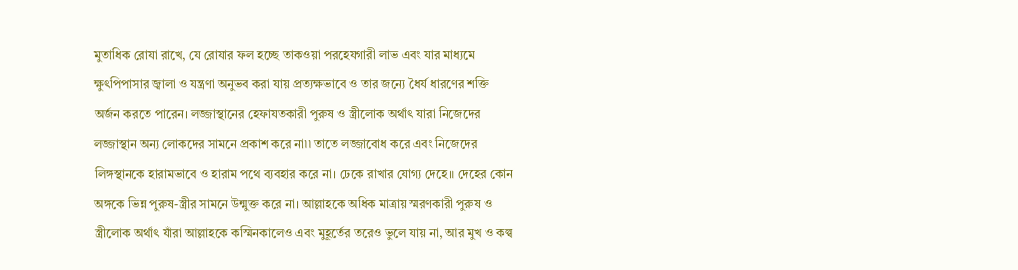মুতাধিক রোযা রাখে, যে রোযার ফল হচ্ছে তাকওয়া পরহেযগারী লাভ এবং যার মাধ্যমে ক্ষুৎপিপাসার জ্বালা ও যন্ত্রণা অনুভব করা যায় প্রত্যক্ষভাবে ও তার জন্যে ধৈর্য ধারণের শক্তি অর্জন করতে পারেন। লজ্জাস্থানের হেফাযতকারী পুরুষ ও স্ত্রীলোক অর্থাৎ যারা নিজেদের লজ্জাস্থান অন্য লোকদের সামনে প্রকাশ করে না৷৷ তাতে লজ্জাবোধ করে এবং নিজেদের লিঙ্গস্থানকে হারামভাবে ও হারাম পথে ব্যবহার করে না। ঢেকে রাখার যোগ্য দেহে॥ দেহের কোন অঙ্গকে ভিন্ন পুরুষ-স্ত্রীর সামনে উন্মুক্ত করে না। আল্লাহকে অধিক মাত্রায় স্মরণকারী পুরুষ ও স্ত্রীলোক অর্থাৎ যাঁরা আল্লাহকে কস্মিনকালেও এবং মুহূর্তের তরেও ভুলে যায় না, আর মুখ ও কল্ব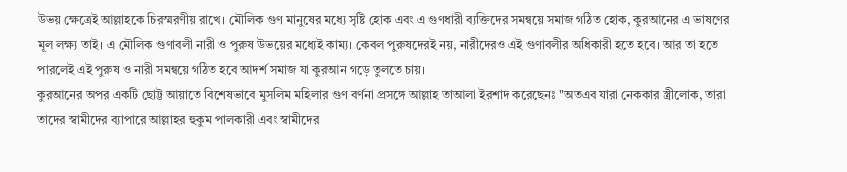উভয় ক্ষেত্রেই আল্লাহকে চিরস্মরণীয় রাখে। মৌলিক গুণ মানুষের মধ্যে সৃষ্টি হোক এবং এ গুণধারী ব্যক্তিদের সমন্বয়ে সমাজ গঠিত হোক, কুরআনের এ ভাষণের মূল লক্ষ্য তাই। এ মৌলিক গুণাবলী নারী ও পুরুষ উভয়ের মধ্যেই কাম্য। কেবল পুরুষদেরই নয়, নারীদেরও এই গুণাবলীর অধিকারী হতে হবে। আর তা হতে পারলেই এই পুরুষ ও নারী সমন্বয়ে গঠিত হবে আদর্শ সমাজ যা কুরআন গড়ে তুলতে চায়।
কুরআনের অপর একটি ছোট্ট আয়াতে বিশেষভাবে মুসলিম মহিলার গুণ বর্ণনা প্রসঙ্গে আল্লাহ তাআলা ইরশাদ করেছেনঃ "অতএব যারা নেককার স্ত্রীলোক, তারা তাদের স্বামীদের ব্যাপারে আল্লাহর হুকুম পালকারী এবং স্বামীদের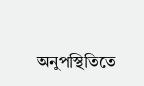অনুপস্থিতিতে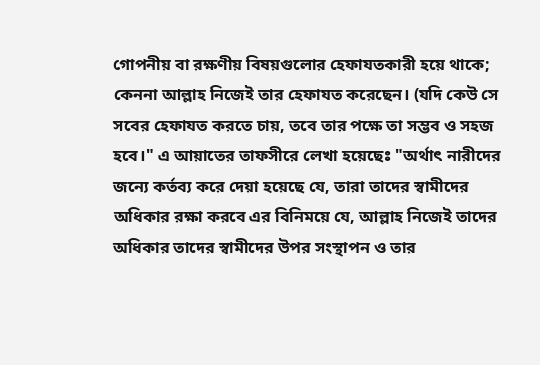গোপনীয় বা রক্ষণীয় বিষয়গুলোর হেফাযতকারী হয়ে থাকে; কেননা আল্লাহ নিজেই তার হেফাযত করেছেন। (যদি কেউ সে সবের হেফাযত করতে চায়, তবে তার পক্ষে তা সম্ভব ও সহজ হবে।" এ আয়াতের তাফসীরে লেখা হয়েছেঃ "অর্থাৎ নারীদের জন্যে কর্তব্য করে দেয়া হয়েছে যে, তারা তাদের স্বামীদের অধিকার রক্ষা করবে এর বিনিময়ে যে, আল্লাহ নিজেই তাদের অধিকার তাদের স্বামীদের উপর সংস্থাপন ও তার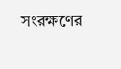সংরক্ষণের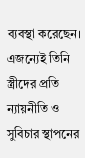ব্যবস্থা করেছেন। এজন্যেই তিনি স্ত্রীদের প্রতি ন্যায়নীতি ও সুবিচার স্থাপনের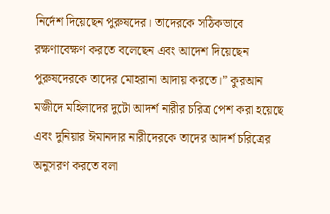নির্দেশ দিয়েছেন পুরুষদের। তাদেরকে সঠিকভাবে রক্ষণাবেক্ষণ করতে বলেছেন এবং আদেশ দিয়েছেন পুরুষদেরকে তাদের মোহরানা আদায় করতে।” কুরআন মজীদে মহিলাদের দুটো আদর্শ নারীর চরিত্র পেশ করা হয়েছে এবং দুনিয়ার ঈমানদার নারীদেরকে তাদের আদর্শ চরিত্রের অনুসরণ করতে বলা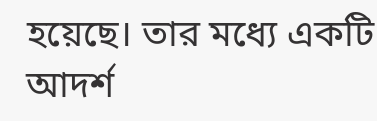হয়েছে। তার মধ্যে একটি আদর্শ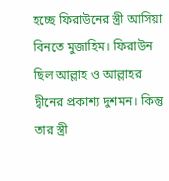হচ্ছে ফিরাউনের স্ত্রী আসিয়া বিনতে মুজাহিম। ফিরাউন ছিল আল্লাহ ও আল্লাহর দ্বীনের প্রকাশ্য দুশমন। কিন্তু তার স্ত্রী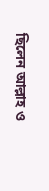ছিলেন আল্লাহ ও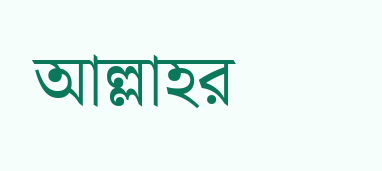আল্লাহর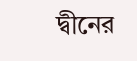দ্বীনের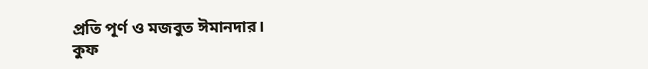প্রতি পূর্ণ ও মজবুত ঈমানদার।
কুফ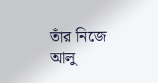তাঁর নিজে আলু